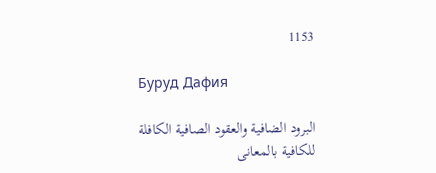1153

Буруд Дафия

البرود الضافية والعقود الصافية الكافلة للكافية بالمعانى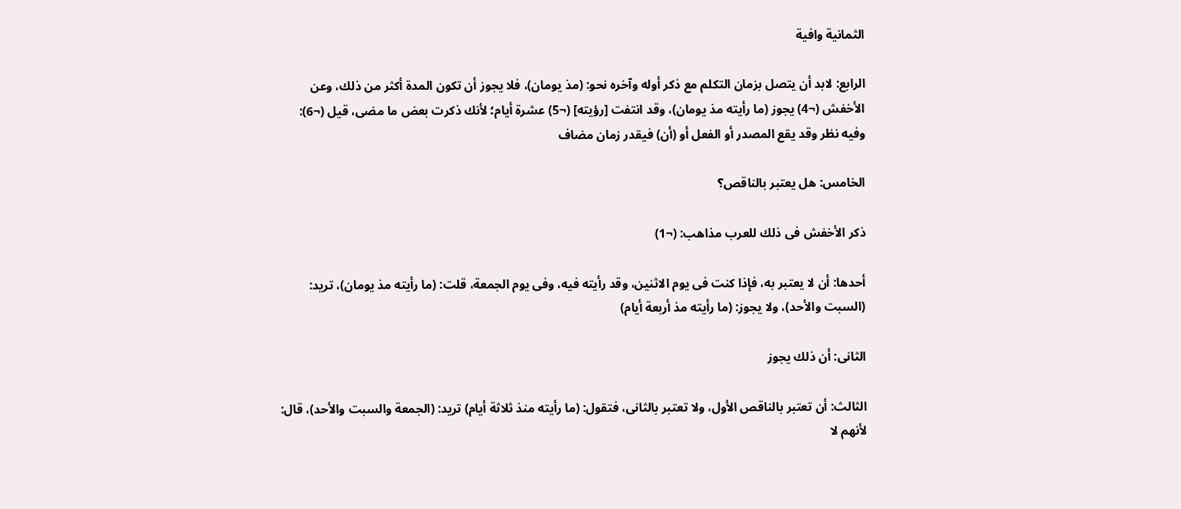الثمانية وافية

الرابع: لابد أن يتصل بزمان التكلم مع ذكر أوله وآخره نحو: (مذ يومان)، فلا يجوز أن تكون المدة أكثر من ذلك، وعن الأخفش (¬4) يجوز (ما رأيته مذ يومان)، وقد انتفت [رؤيته] (¬5) عشرة أيام؛ لأنك ذكرت بعض ما مضى، قيل (¬6): وفيه نظر وقد يقع المصدر أو الفعل أو (أن) فيقدر زمان مضاف

الخامس: هل يعتبر بالناقص؟

ذكر الأخفش فى ذلك للعرب مذاهب: (¬1)

أحدها: أن لا يعتبر به، فإذا كنت فى يوم الاثنين، وقد رأيته فيه، وفى يوم الجمعة، قلت: (ما رأيته مذ يومان)، تريد: (السبت والأحد)، ولا يجوز: (ما رأيته مذ أربعة أيام)

الثانى: أن ذلك يجوز

الثالث: أن تعتبر بالناقص الأول، ولا تعتبر بالثانى، فتقول: (ما رأيته منذ ثلاثة أيام) تريد: (الجمعة والسبت والأحد)، قال: لأنهم لا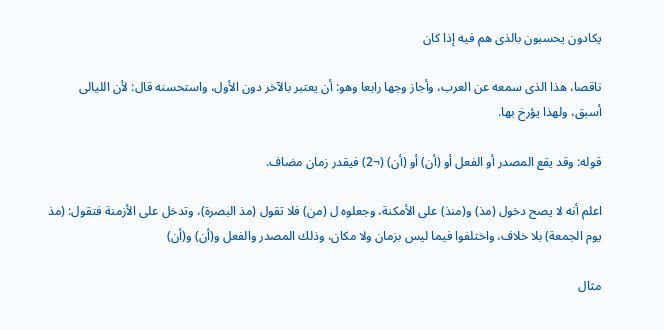يكادون يحسبون بالذى هم فيه إذا كان

ناقصا، هذا الذى سمعه عن العرب، وأجاز وجها رابعا وهو: أن يعتبر بالآخر دون الأول، واستحسنه قال: لأن الليالى أسبق، ولهذا يؤرخ بها.

قوله: وقد يقع المصدر أو الفعل أو (أن) أو (أن) (¬2) فيقدر زمان مضاف.

اعلم أنه لا يصح دخول (مذ) و(منذ) على الأمكنة، وجعلوه ل (من) فلا تقول (مذ البصرة)، وتدخل على الأزمنة فتقول: (مذ يوم الجمعة) بلا خلاف، واختلفوا فيما ليس بزمان ولا مكان، وذلك المصدر والفعل و(أن) و(أن)

مثال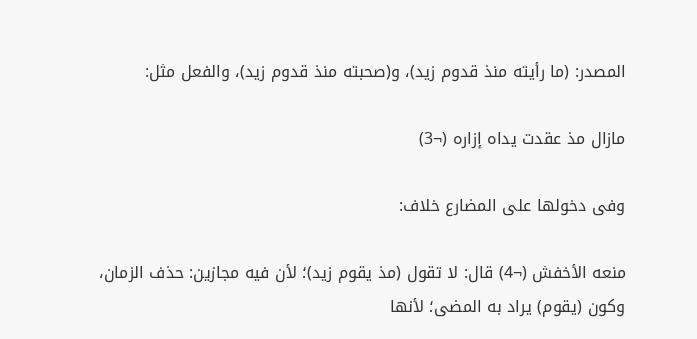المصدر: (ما رأيته منذ قدوم زيد)، و(صحبته منذ قدوم زيد)، والفعل مثل:

مازال مذ عقدت يداه إزاره (¬3)

وفى دخولها على المضارع خلاف:

منعه الأخفش (¬4) قال: لا تقول (مذ يقوم زيد)؛ لأن فيه مجازين: حذف الزمان، وكون (يقوم) يراد به المضى؛ لأنها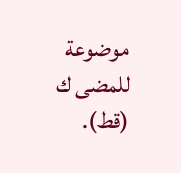موضوعة للمضى ك (قط).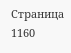Страница 1160